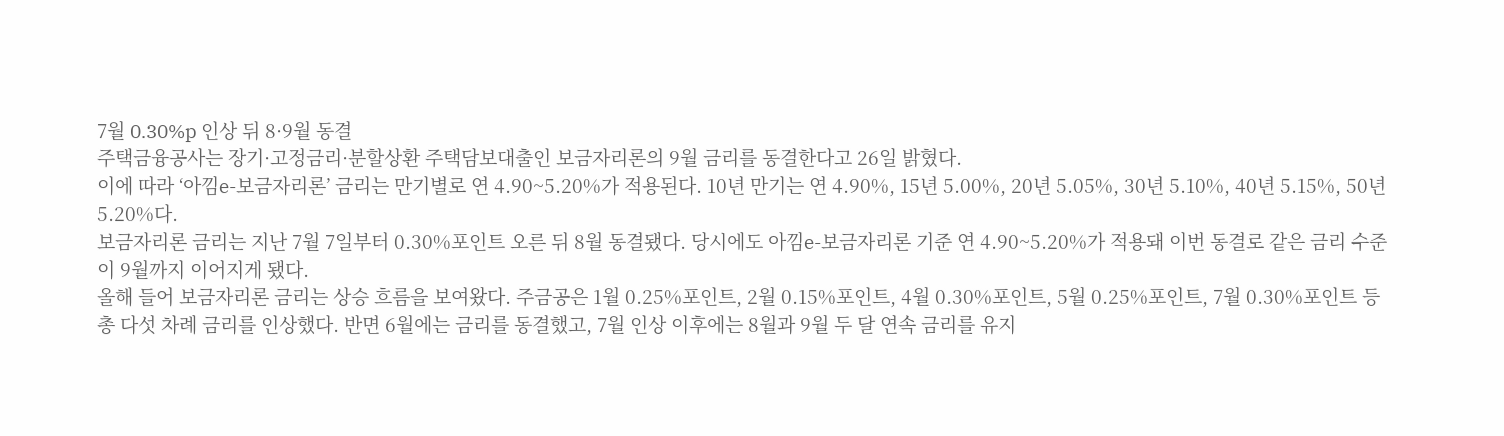7월 0.30%p 인상 뒤 8·9월 동결
주택금융공사는 장기·고정금리·분할상환 주택담보대출인 보금자리론의 9월 금리를 동결한다고 26일 밝혔다.
이에 따라 ‘아낌e-보금자리론’ 금리는 만기별로 연 4.90~5.20%가 적용된다. 10년 만기는 연 4.90%, 15년 5.00%, 20년 5.05%, 30년 5.10%, 40년 5.15%, 50년 5.20%다.
보금자리론 금리는 지난 7월 7일부터 0.30%포인트 오른 뒤 8월 동결됐다. 당시에도 아낌e-보금자리론 기준 연 4.90~5.20%가 적용돼 이번 동결로 같은 금리 수준이 9월까지 이어지게 됐다.
올해 들어 보금자리론 금리는 상승 흐름을 보여왔다. 주금공은 1월 0.25%포인트, 2월 0.15%포인트, 4월 0.30%포인트, 5월 0.25%포인트, 7월 0.30%포인트 등 총 다섯 차례 금리를 인상했다. 반면 6월에는 금리를 동결했고, 7월 인상 이후에는 8월과 9월 두 달 연속 금리를 유지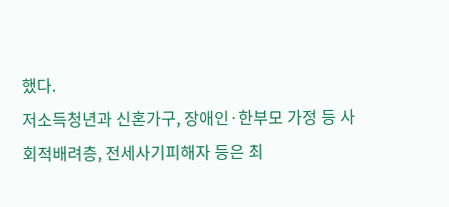했다.
저소득청년과 신혼가구, 장애인·한부모 가정 등 사회적배려층, 전세사기피해자 등은 최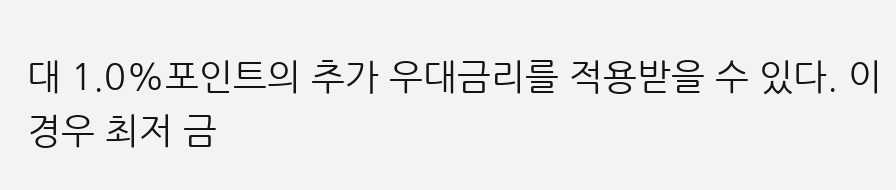대 1.0%포인트의 추가 우대금리를 적용받을 수 있다. 이 경우 최저 금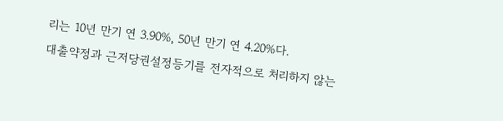리는 10년 만기 연 3.90%, 50년 만기 연 4.20%다.
대출약정과 근저당권설정등기를 전자적으로 처리하지 않는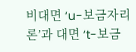비대면 ‘u-보금자리론’과 대면 ‘t-보금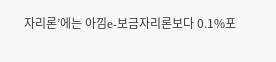자리론’에는 아낌e-보금자리론보다 0.1%포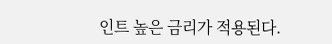인트 높은 금리가 적용된다.